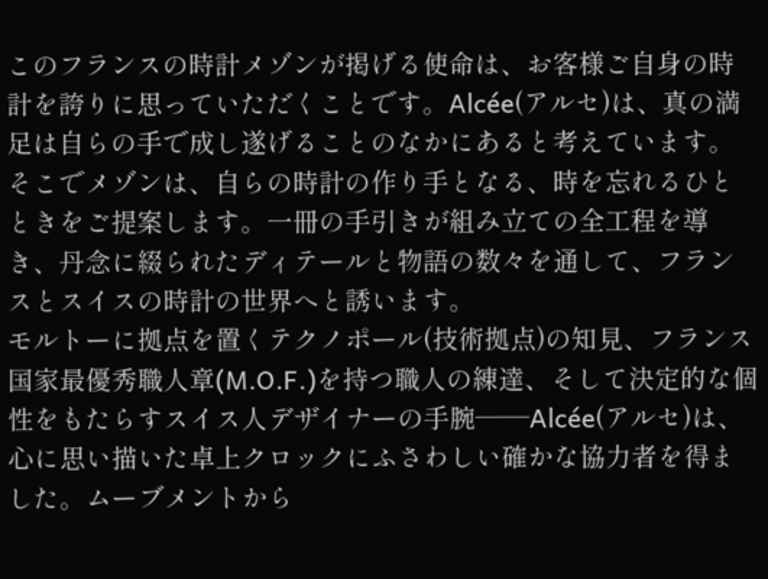このフランスの時計メゾンが掲げる使命は、お客様ご自身の時計を誇りに思っていただくことです。Alcée(アルセ)は、真の満足は自らの手で成し遂げることのなかにあると考えています。そこでメゾンは、自らの時計の作り手となる、時を忘れるひとときをご提案します。一冊の手引きが組み立ての全工程を導き、丹念に綴られたディテールと物語の数々を通して、フランスとスイスの時計の世界へと誘います。
モルトーに拠点を置くテクノポール(技術拠点)の知見、フランス国家最優秀職人章(M.O.F.)を持つ職人の練達、そして決定的な個性をもたらすスイス人デザイナーの手腕——Alcée(アルセ)は、心に思い描いた卓上クロックにふさわしい確かな協力者を得ました。ムーブメントから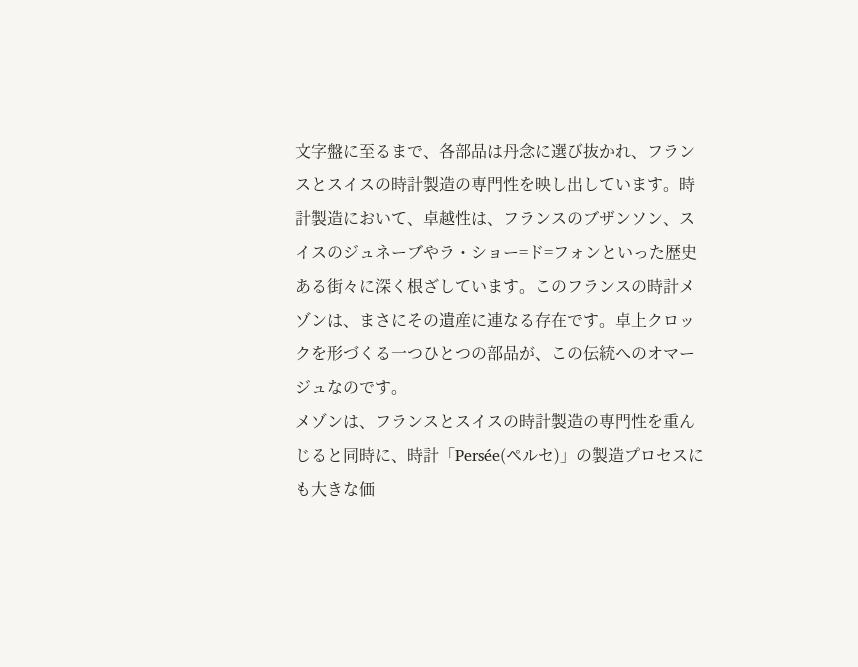文字盤に至るまで、各部品は丹念に選び抜かれ、フランスとスイスの時計製造の専門性を映し出しています。時計製造において、卓越性は、フランスのブザンソン、スイスのジュネーブやラ・ショー=ド=フォンといった歴史ある街々に深く根ざしています。このフランスの時計メゾンは、まさにその遺産に連なる存在です。卓上クロックを形づくる一つひとつの部品が、この伝統へのオマージュなのです。
メゾンは、フランスとスイスの時計製造の専門性を重んじると同時に、時計「Persée(ペルセ)」の製造プロセスにも大きな価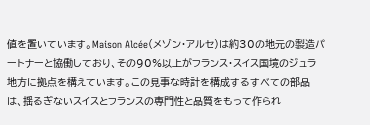値を置いています。Maison Alcée(メゾン・アルセ)は約30の地元の製造パートナーと協働しており、その90%以上がフランス・スイス国境のジュラ地方に拠点を構えています。この見事な時計を構成するすべての部品は、揺るぎないスイスとフランスの専門性と品質をもって作られ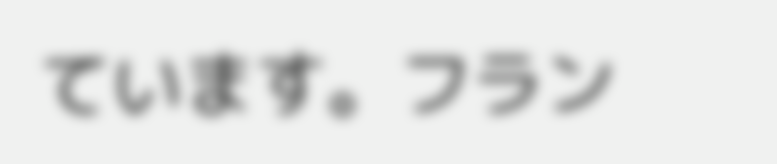ています。フラン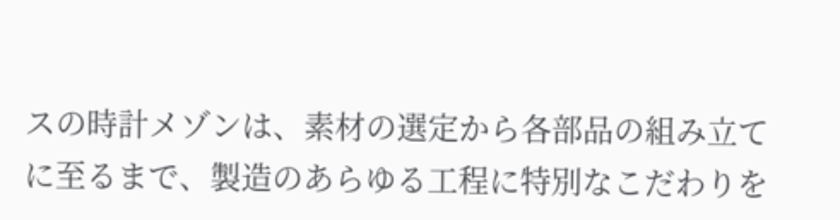スの時計メゾンは、素材の選定から各部品の組み立てに至るまで、製造のあらゆる工程に特別なこだわりを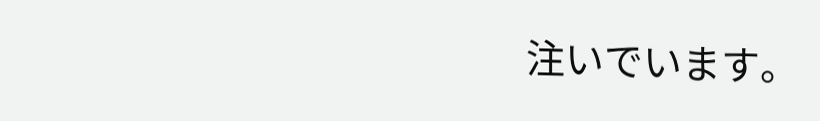注いでいます。